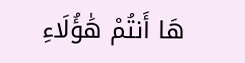هَا أَنتُمْ هَٰؤُلَاءِ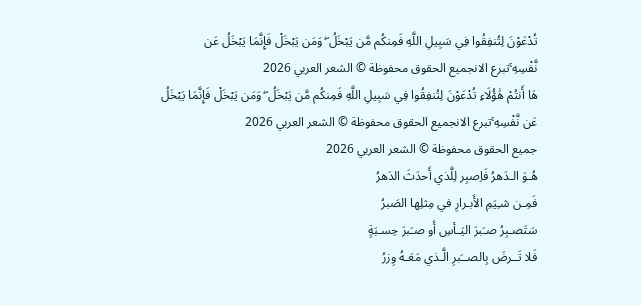تُدْعَوْنَ لِتُنفِقُوا فِي سَبِيلِ اللَّهِ فَمِنكُم مَّن يَبْخَلُ ۖ وَمَن يَبْخَلْ فَإِنَّمَا يَبْخَلُ عَن نَّفْسِهِ ۚتبرع الانجميع الحقوق محفوظة © الشعر العربي 2026
هَا أَنتُمْ هَٰؤُلَاءِ تُدْعَوْنَ لِتُنفِقُوا فِي سَبِيلِ اللَّهِ فَمِنكُم مَّن يَبْخَلُ ۖ وَمَن يَبْخَلْ فَإِنَّمَا يَبْخَلُ عَن نَّفْسِهِ ۚتبرع الانجميع الحقوق محفوظة © الشعر العربي 2026
جميع الحقوق محفوظة © الشعر العربي 2026
هُـوَ الـدَهرُ فَاِصبِر لِلَّذي أَحدَثَ الدَهرُ
فَمِـن شـِيَمِ الأَبـرارِ في مِثلِها الصَبرُ
سَتَصـبِرُ صـَبرَ اليَـأسِ أَو صـَبرَ حِسـبَةٍ
فَلا تَــرضَ بِالصــَبرِ الَّـذي مَعَـهُ وِزرُ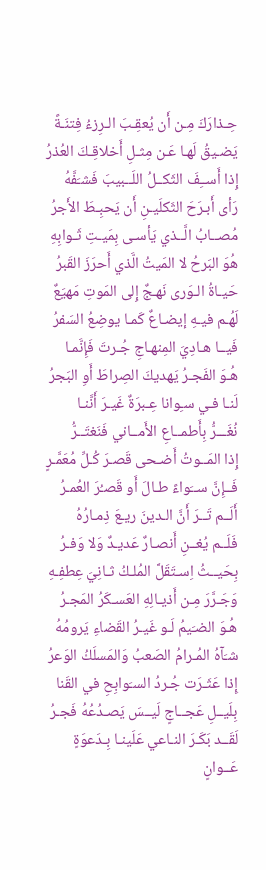حِـذارَكَ مِـن أَن يُعقِـبَ الـرِزءُ فِتنَـةً
يَضـيقُ لَهـا عَـن مِثـلِ أَخلاقِـكَ العُذرُ
إِذا أَســِفَ الثَكــلُ اللَــبيبَ فَشـَفَّهُ
رَأى أَبـرَحَ الثَكلَيـنِ أَن يَحبِـطَ الأَجرُ
مُصــابُ الَّــذي يَأسـى بِمَيـتِ ثَـوابِهِ
هُوَ البَرحُ لا المَيتُ الَّذي أَحرَزَ القَبرُ
حَيـاةُ الـوَرى نَهـجٌ إِلى المَوتِ مَهيَعٌ
لَهُـم فيـهِ إيضـاعٌ كَمـا يوضِعُ السَفرُ
فَيــا هـادِيَ المِنهـاجِ جُـرتَ فَإِنَّمـا
هُـوَ الفَجـرُ يَهديكَ الصِراطَ أَوِ البَجرُ
لَنـا فـي سـِوانا عِـبرَةٌ غَيـرَ أَنَّنـا
نُغَـــرُّ بِأَطمــاعِ الأَمــاني فَنَغتَــرُّ
إِذا المَــوتُ أَضـحى قَصـرَ كُـلِّ مُعَمَّـرٍ
فَــإِنَّ ســَواءً طـالَ أَو قَصـُرَ العُمـرُ
أَلَــم تَــرَ أَنَّ الـدينَ ريـعَ ذِمـارُهُ
فَلَــم يُغــنِ أَنصـارٌ عَديـدٌ وَلا وَفـرُ
بِحَيــثُ اِسـتَقَلَّ المُلـكُ ثـانِيَ عِطفِـهِ
وَجَـرَّرَ مِـن أَذيـالِهِ العَسـكَرُ المَجـرُ
هُـوَ الضـَيمُ لَـو غَيـرُ القَضاءِ يَرومُهُ
شـَآهُ المُـرامُ الصَعبُ وَالمَسلَكُ الوَعرُ
إِذا عَثَـرَت جُـردُ السـَوابِحِ في القَنا
بِلَيــلِ عَجــاجٍ لَيــسَ يَصـدُعُهُ فَجـرُ
لَقَــد بَكَـرَ النـاعي عَلَينـا بِـدَعوَةٍ
عَــوانٍ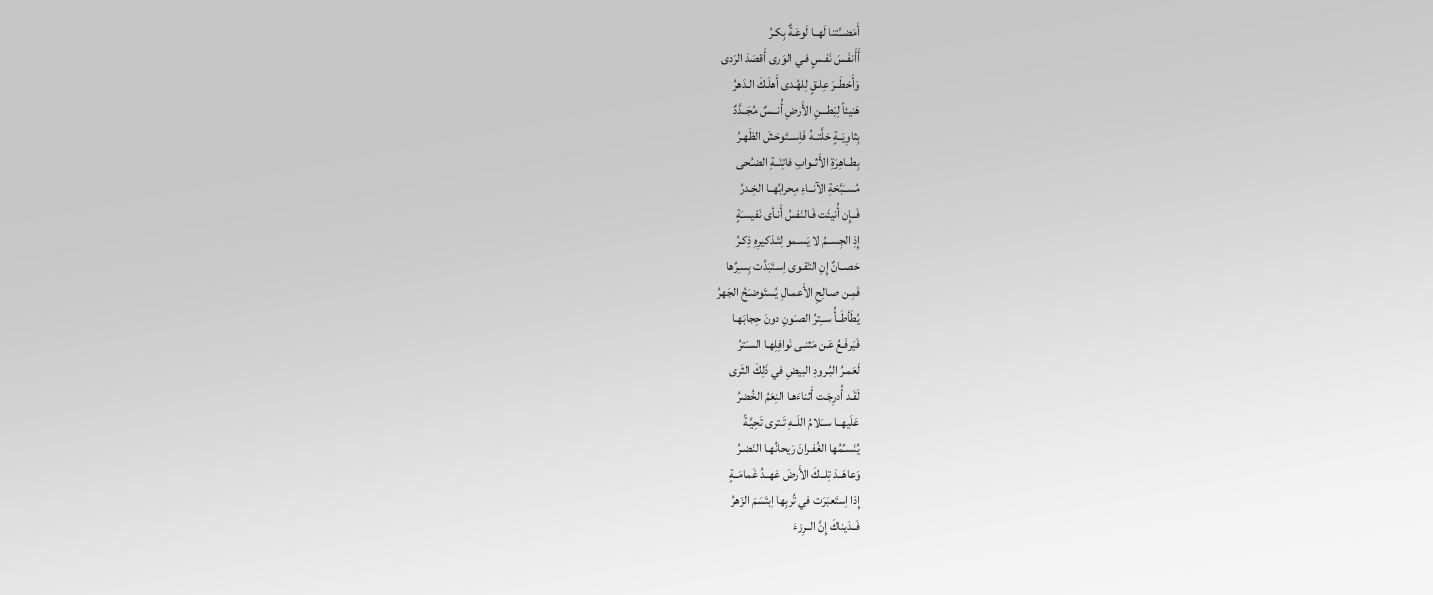أَمَضــَّتنا لَهــا لَوعَـةٌ بِكـرُ
أَأَنفَـسَ نَفـسٍ فـي الوَرى أَقصَدَ الرَدى
وَأَخطَــرَ عِلـقٍ لِلهُـدى أَهلَـكَ الـدَهرُ
هَنيئاً لِبَطـــنِ الأَرضِ أُنـــسٌ مُجَــدَّدٌ
بِثاوِيَــةٍ حَلَّتــهُ فَاِســتَوحَشَ الظَهـرُ
بِطــاهِرَةِ الأَثــوابِ فاتِنَــةِ الضـُحى
مُســَبَّحَةِ الآنــاءِ مِحرابُهــا الخِـدرُ
فَــإِن أُنيئَت فَـالنَفسُ أَنـأى نَفيسـَةٍ
إِذِ الجِســمُ لا يَسـمو لِتَـذكيرِهِ ذِكـرُ
حَصــانٌ إِنِ التَقـوى اِسـتَبَدَّت بِسـِرِّها
فَمِـن صـالِحِ الأَعمـالِ يُستَوضـَحُ الجَهرُ
يُطَأطَــأُ ســِترُ الصـَونِ دونَ حِجابَهـا
فَيَرفَـعُ عَـن مَثنـى نَوافِلِهـا السـَترُ
لَعَمـرُ البُـرودِ البيضِ في ذَلِكَ الثَرى
لَقَـد أُدرِجَـت أَثناءَهـا النِعَمُ الخُضرُ
عَلَيهــا ســَلامُ اللَــهِ تَـترى تَحِيَّـةً
يُنَسـِّمُها الغُفـرانَ رَيحانُهـا النَضـرُ
وَعاهَــدَ تِلــكَ الأَرضَ عَهــدُ غَمامَــةٍ
إِذا اِستَعبَرَت في تُربِها اِبتَسَمَ الزَهرُ
فَــدَيناكَ إِنَّ الــرِزءَ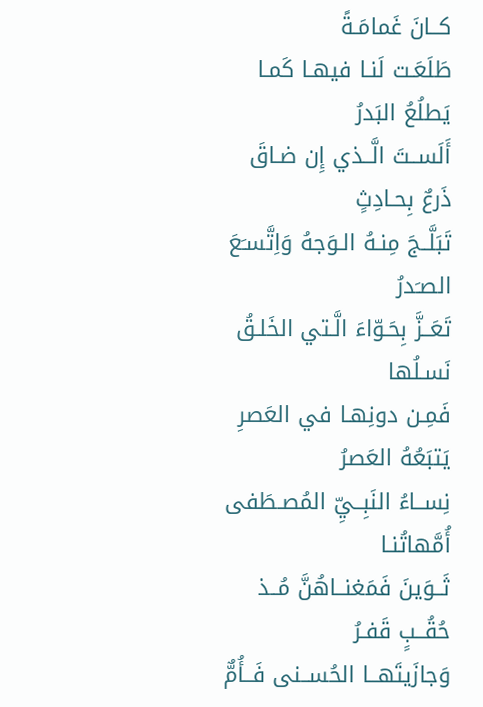كــانَ غَمامَـةً
طَلَعَـت لَنـا فيهـا كَمـا يَطلُعُ البَدرُ
أَلَســتَ الَّــذي إِن ضـاقَ ذَرعٌ بِحـادِثٍ
تَبَلَّــجَ مِنـهُ الـوَجهُ وَاِتَّسـَعَ الصـَدرُ
تَعَــزَّ بِحَـوّاءَ الَّـتي الخَلـقُ نَسـلُها
فَمِـن دونِهـا في العَصرِ يَتبَعُهُ العَصرُ
نِســاءُ النَبِــيِّ المُصـطَفى أُمَّهاتُنـا
ثَــوَينَ فَمَغنــاهُنَّ مُــذ حُقُــبٍ قَفـرُ
وَجازَيتَهــا الحُســنى فَــأُمٌّ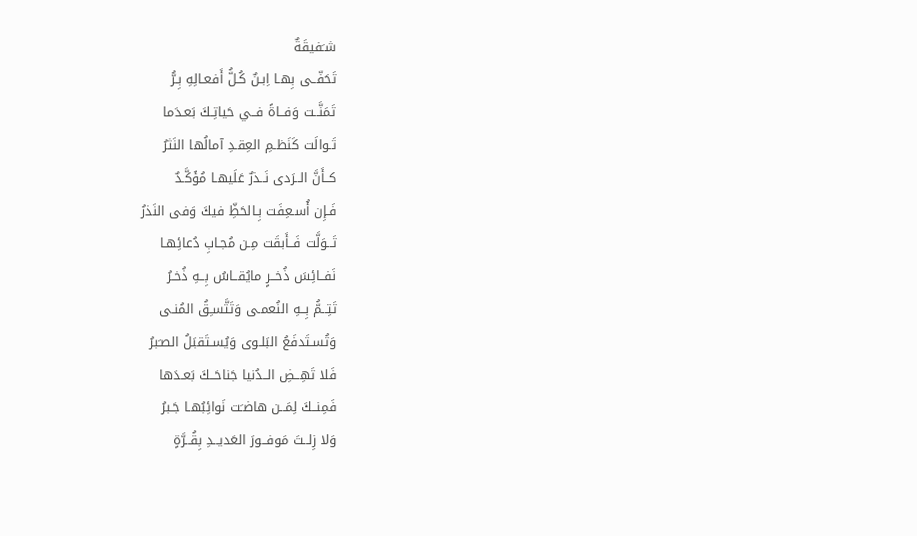شـَفيقَةٌ
تَحَفّــى بِهـا اِبـنٌ كُـلُّ أَفعـالِهِ بِـرُّ
تَمَنَّــت وَفــاةً فــي حَياتِـكَ بَعـدَما
تَـوالَت كَنَظـمِ العِقـدِ آمالُها النَثرُ
كــأَنَّ الــرَدى نَــذرٌ عَلَيهـا مُؤَكَّـدٌ
فَـإِن أُسـعِفَت بِـالحَظِّ فيكَ وَفى النَذرُ
تَــوَلَّت فَــأَبقَت مِـن مُجـابِ دُعائِهـا
نَفــائِسَ ذُخــرٍ مايُقــاسُ بِــهِ ذُخـرُ
تَتِــمُّ بِــهِ النُعمـى وَتَتَّسـِقُ المُنـى
وَتُسـتَدفَعُ البَلـوى وَيُسـتَقبَلُ الصـَبرُ
فَلا تَهِــضِ الــدُنيا جَناحَــكَ بَعـدَها
فَمِنــكَ لِمَــن هاضـَت نَوائِبُهـا جَـبرُ
وَلا زِلــتَ مَوفــورَ العَديــدِ بِقُــرَّةٍ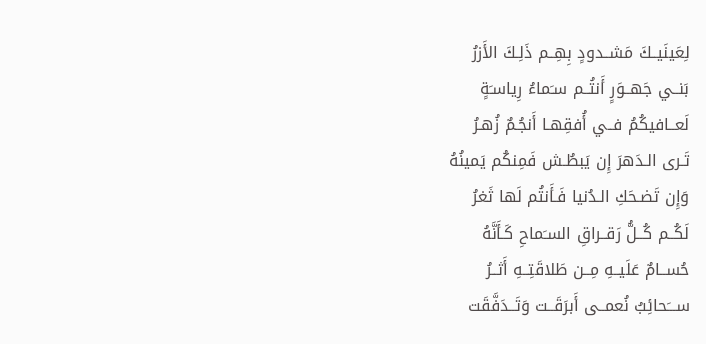لِعَينَيــكَ مَشــدودٍ بِهِــم ذَلِـكَ الأَزرُ
بَنــي جَهــوَرٍ أَنتُــم سـَماءُ رِياسـَةٍ
لَعــافيكُمُ فــي أُفقِهـا أَنجُـمٌ زُهـرُ
تَـرى الـدَهرَ إِن يَبطُـش فَمِنكُم يَمينُهُ
وَإِن تَضـحَكِ الـدُنيا فَـأَنتُم لَها ثَغرُ
لَكُــم كُــلُّ رَقــراقِ السـَماحِ كَـأَنَّهُ
حُســامٌ عَلَيــهِ مِــن طَلاقَتِــهِ أَثــرُ
ســـَحائِبُ نُعمــى أَبرَقَــت وَتَــدَفَّقَت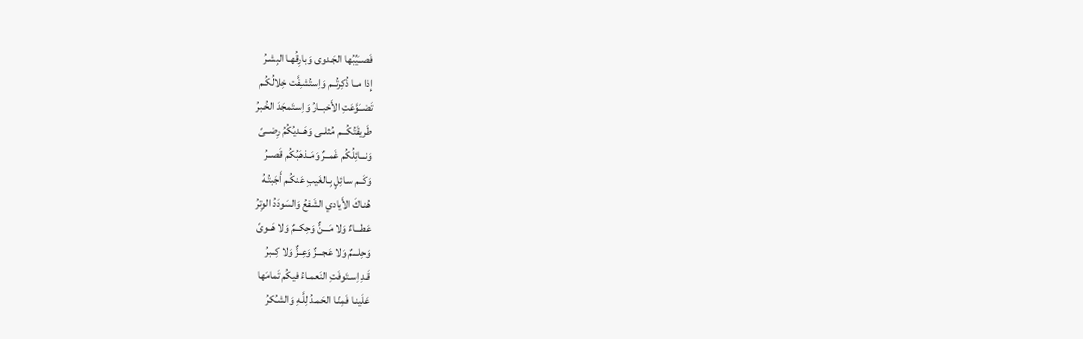فَصــَيِّبُها الجَـدوى وَبارِقُهـا البِشـرُ
إِذا مــا ذُكِرتُــم وَاِستُشـِفَّت خِلالُكُـم
تَضــَوَّعَتِ الأَخبــارُ وَاِسـتَمجَدَ الخُـبرُ
طَريقَتُكُـــم مُثلــى وَهَــديُكُمُ رِضــىً
وَنـــائِلُكُم غَمــرٌ وَمَــذهَبُكُم قَصــرُ
وَكَــم سـائِلٍ بِـالغَيبِ عَنكُـم أَجَبتُـهُ
هُنـاكَ الأَيادي الشَفعُ وَالسَودَدُ الوِترُ
عَطـــاءٌ وَلا مَـــنٌّ وَحِكــمٌ وَلا هَــوىً
وَحِلـــمٌ وَلا عَجـــزٌ وَعِــزٌّ وَلا كِــبرُ
قَـدِ اِسـتَوفَتِ النَعمـاءُ فيكُم تَمامَها
عَلَينـا فَمِنّـا الحَمـدُ لِلَّـهِ وَالشـُكرُ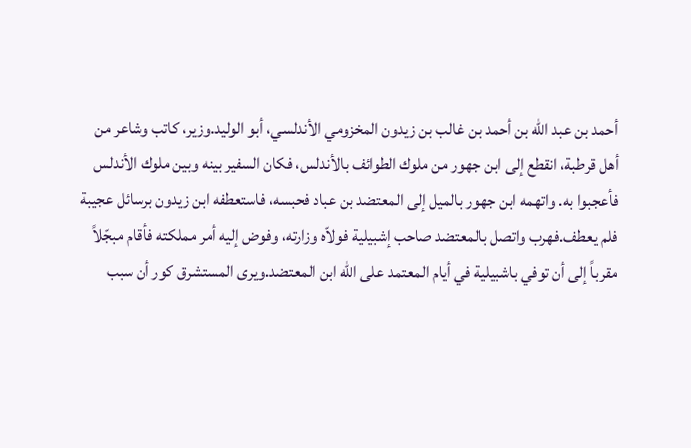أحمد بن عبد الله بن أحمد بن غالب بن زيدون المخزومي الأندلسي، أبو الوليد.وزير، كاتب وشاعر من أهل قرطبة، انقطع إلى ابن جهور من ملوك الطوائف بالأندلس، فكان السفير بينه وبين ملوك الأندلس فأعجبوا به. واتهمه ابن جهور بالميل إلى المعتضد بن عباد فحبسه، فاستعطفه ابن زيدون برسائل عجيبة فلم يعطف.فهرب واتصل بالمعتضد صاحب إشبيلية فولاّه وزارته، وفوض إليه أمر مملكته فأقام مبجّلاً مقرباً إلى أن توفي باشبيلية في أيام المعتمد على الله ابن المعتضد.ويرى المستشرق كور أن سبب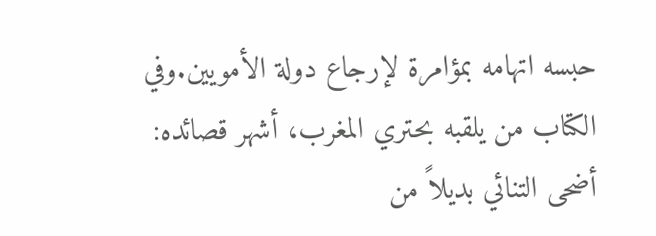حبسه اتهامه بمؤامرة لإرجاع دولة الأمويين.وفي الكتاب من يلقبه بحتري المغرب، أشهر قصائده: أضحى التنائي بديلاً من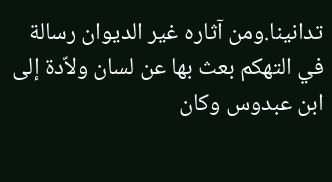تدانينا.ومن آثاره غير الديوان رسالة في التهكم بعث بها عن لسان ولاّدة إلى ابن عبدوس وكان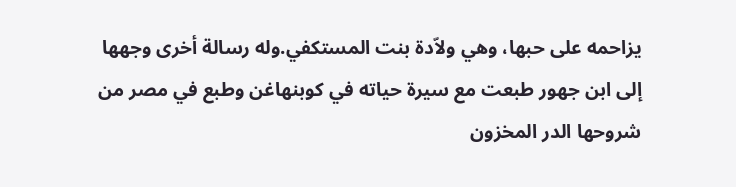يزاحمه على حبها، وهي ولاّدة بنت المستكفي.وله رسالة أخرى وجهها إلى ابن جهور طبعت مع سيرة حياته في كوبنهاغن وطبع في مصر من شروحها الدر المخزون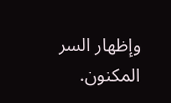وإظهار السر المكنون.